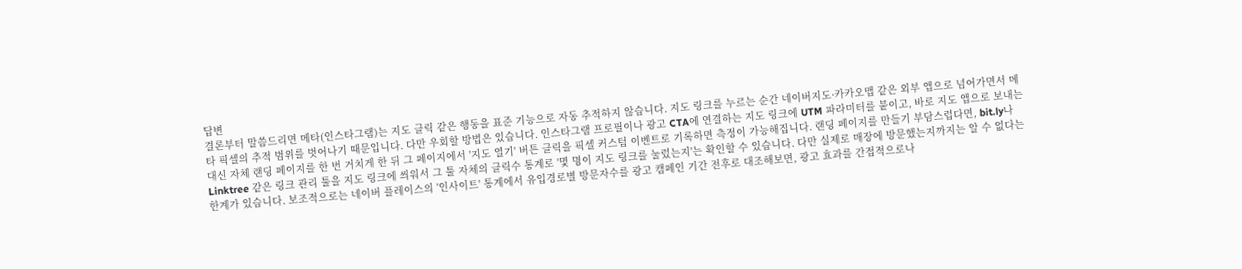답변
결론부터 말씀드리면 메타(인스타그램)는 지도 클릭 같은 행동을 표준 기능으로 자동 추적하지 않습니다. 지도 링크를 누르는 순간 네이버지도·카카오맵 같은 외부 앱으로 넘어가면서 메타 픽셀의 추적 범위를 벗어나기 때문입니다. 다만 우회할 방법은 있습니다. 인스타그램 프로필이나 광고 CTA에 연결하는 지도 링크에 UTM 파라미터를 붙이고, 바로 지도 앱으로 보내는 대신 자체 랜딩 페이지를 한 번 거치게 한 뒤 그 페이지에서 '지도 열기' 버튼 클릭을 픽셀 커스텀 이벤트로 기록하면 측정이 가능해집니다. 랜딩 페이지를 만들기 부담스럽다면, bit.ly나 Linktree 같은 링크 관리 툴을 지도 링크에 씌워서 그 툴 자체의 클릭수 통계로 '몇 명이 지도 링크를 눌렀는지'는 확인할 수 있습니다. 다만 실제로 매장에 방문했는지까지는 알 수 없다는 한계가 있습니다. 보조적으로는 네이버 플레이스의 '인사이트' 통계에서 유입경로별 방문자수를 광고 캠페인 기간 전후로 대조해보면, 광고 효과를 간접적으로나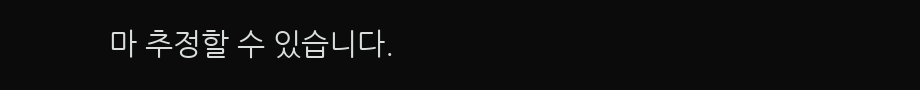마 추정할 수 있습니다.